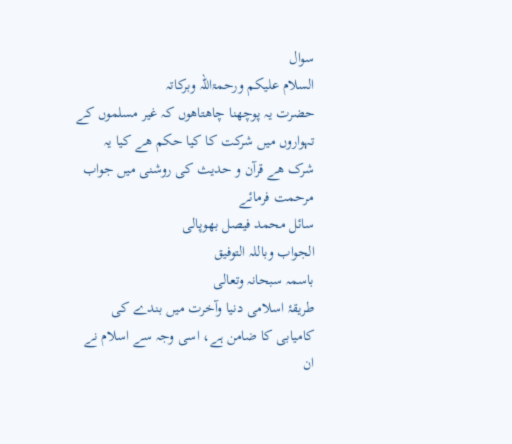سوال
السلام علیکم ورحمۃاللہ وبرکاتہ
حضرت یہ پوچھنا چاھتاھوں کہ غیر مسلموں کے تہواروں میں شرکت کا کیا حکم ھے کیا یہ شرک ھے قرآن و حدیث کی روشنی میں جواب مرحمت فرمائے
سائل محمد فیصل بھوپالی
الجواب وباللہ التوفیق
باسمہ سبحانہ وتعالی
طریقۂ اسلامی دنیا وآخرت میں بندے کی کامیابی کا ضامن ہے، اسی وجہ سے اسلام نے ان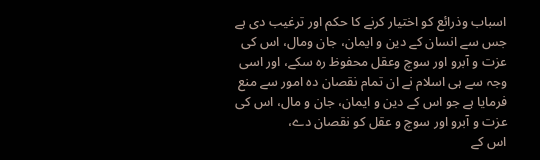اسباب وذرائع کو اختیار کرنے کا حکم اور ترغیب دی ہے جس سے انسان کے دین و ایمان، جان ومال، اس کی عزت و آبرو اور سوچ وعقل محفوظ رہ سکے، اور اسی وجہ سے ہی اسلام نے ان تمام نقصان دہ امور سے منع فرمایا ہے جو اس کے دین و ایمان، جان و مال، اس کی عزت و آبرو اور سوچ و عقل کو نقصان دے،
اس کے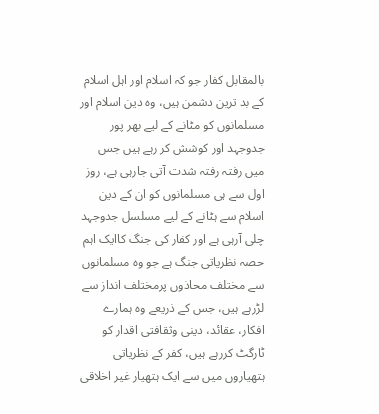بالمقابل کفار جو کہ اسلام اور اہل اسلام کے بد ترین دشمن ہیں، وہ دین اسلام اور مسلمانوں کو مٹانے کے لیے بھر پور جدوجہد اور کوشش کر رہے ہیں جس میں رفتہ رفتہ شدت آتی جارہی ہے، روز اول سے ہی مسلمانوں کو ان کے دین اسلام سے ہٹانے کے لیے مسلسل جدوجہد چلی آرہی ہے اور کفار کی جنگ کاایک اہم حصہ نظریاتی جنگ ہے جو وہ مسلمانوں سے مختلف محاذوں پرمختلف انداز سے لڑرہے ہیں، جس کے ذریعے وہ ہمارے افکار، عقائد، دینی وثقافتی اقدار کو ٹارگٹ کررہے ہیں، کفر کے نظریاتی ہتھیاروں میں سے ایک ہتھیار غیر اخلاقی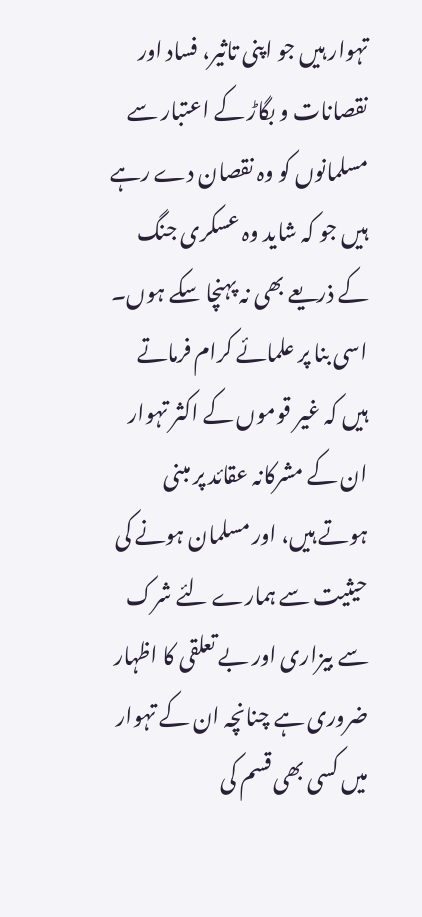تہوار ہیں جو اپنی تاثیر، فساد اور نقصانات و بگاڑ کے اعتبار سے مسلمانوں کو وہ نقصان دے رہے ہیں جو کہ شاید وہ عسکری جنگ کے ذریعے بھی نہ پہنچا سکے ہوں۔
اسی بنا پر علمائے کرام فرماتے ہیں کہ غیر قوموں کے اکثر تہوار ان کے مشرکانہ عقائد پر مبنی ہوتے ہیں، اور مسلمان ہونے کی حیثیت سے ہمارے لئے شرک سے بیزاری اور بے تعلقی کا اظہار ضروری ہے چنانچہ ان کے تہوار میں کسی بھی قسم کی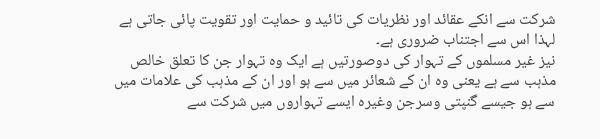شرکت سے انکے عقائد اور نظریات کی تائید و حمایت اور تقویت پائی جاتی ہے لہذا اس سے اجتناب ضروری ہے۔
نیز غیر مسلموں کے تہوار کی دوصورتیں ہے ایک وہ تہوار جن کا تعلق خالص مذہب سے ہے یعنی وہ ان کے شعائر میں سے ہو اور ان کے مذہب کی علامات میں سے ہو جیسے گنپتی وسرجن وغیرہ ایسے تہواروں میں شرکت سے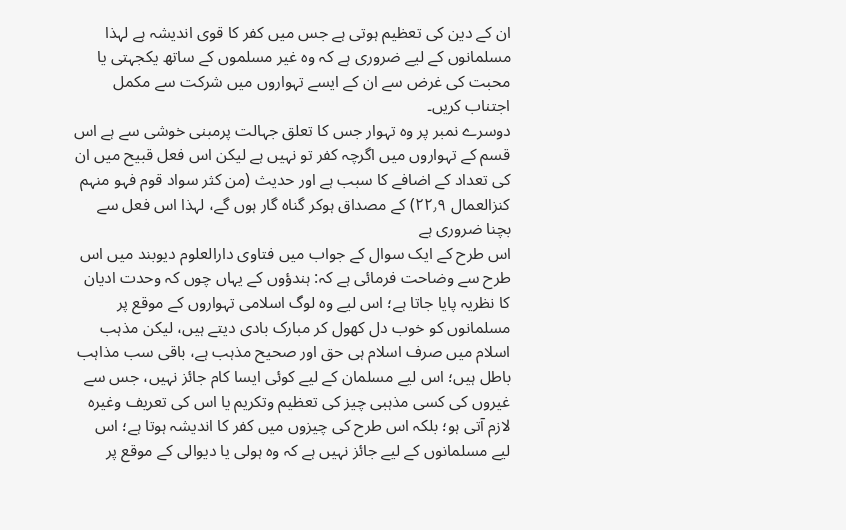ان کے دین کی تعظیم ہوتی ہے جس میں کفر کا قوی اندیشہ ہے لہذا مسلمانوں کے لیے ضروری ہے کہ وہ غیر مسلموں کے ساتھ یکجہتی یا محبت کی غرض سے ان کے ایسے تہواروں میں شرکت سے مکمل اجتناب کریں۔
دوسرے نمبر پر وہ تہوار جس کا تعلق جہالت پرمبنی خوشی سے ہے اس قسم کے تہواروں میں اگرچہ کفر تو نہیں ہے لیکن اس فعل قبیح میں ان کی تعداد کے اضافے کا سبب ہے اور حدیث (من كثر سواد قوم فہو منہم کنزالعمال ۲۲٫۹) کے مصداق ہوکر گناہ گار ہوں گے، لہذا اس فعل سے بچنا ضروری ہے
اس طرح کے ایک سوال کے جواب میں فتاوی دارالعلوم دیوبند میں اس طرح سے وضاحت فرمائی ہے کہ: ہندؤوں کے یہاں چوں کہ وحدت ادیان کا نظریہ پایا جاتا ہے؛ اس لیے وہ لوگ اسلامی تہواروں کے موقع پر مسلمانوں کو خوب دل کھول کر مبارک بادی دیتے ہیں، لیکن مذہب اسلام میں صرف اسلام ہی حق اور صحیح مذہب ہے، باقی سب مذاہب باطل ہیں؛ اس لیے مسلمان کے لیے کوئی ایسا کام جائز نہیں، جس سے غیروں کی کسی مذہبی چیز کی تعظیم وتکریم یا اس کی تعریف وغیرہ لازم آتی ہو؛ بلکہ اس طرح کی چیزوں میں کفر کا اندیشہ ہوتا ہے؛ اس لیے مسلمانوں کے لیے جائز نہیں ہے کہ وہ ہولی یا دیوالی کے موقع پر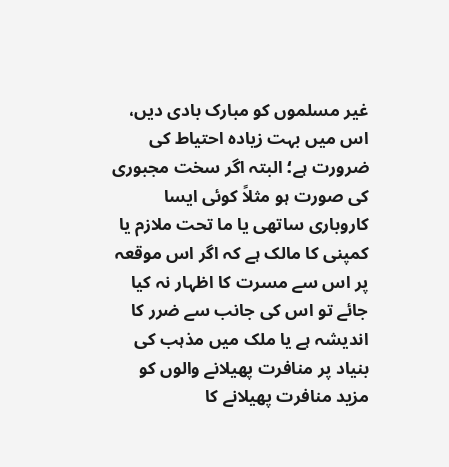غیر مسلموں کو مبارک بادی دیں، اس میں بہت زیادہ احتیاط کی ضرورت ہے؛ البتہ اگر سخت مجبوری کی صورت ہو مثلاً کوئی ایسا کاروباری ساتھی یا ما تحت ملازم یا کمپنی کا مالک ہے کہ اگر اس موقعہ پر اس سے مسرت کا اظہار نہ کیا جائے تو اس کی جانب سے ضرر کا اندیشہ ہے یا ملک میں مذہب کی بنیاد پر منافرت پھیلانے والوں کو مزید منافرت پھیلانے کا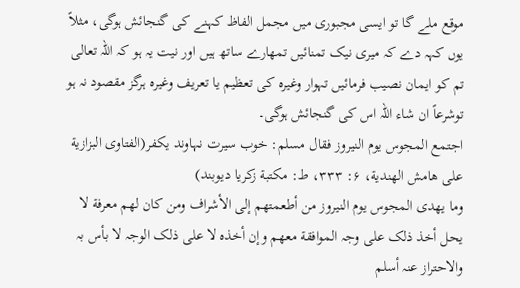موقع ملے گا تو ایسی مجبوری میں مجمل الفاظ کہنے کی گنجائش ہوگی، مثلاً یوں کہہ دے کہ میری نیک تمنائیں تمھارے ساتھ ہیں اور نیت یہ ہو کہ اللہ تعالی تم کو ایمان نصیب فرمائیں تہوار وغیرہ کی تعظیم یا تعریف وغیرہ ہرگز مقصود نہ ہو توشرعاً ان شاء اللہ اس کی گنجائش ہوگی۔
اجتمع المجوس یوم النیروز فقال مسلم: خوب سیرت نہاوند یکفر(الفتاوی البزازیة علی ھامش الھندیة، ۶: ۳۳۳، ط: مکتبة زکریا دیوبند)
وما یھدی المجوس یوم النیروز من أطعمتھم إلی الأشراف ومن کان لھم معرفة لا یحل أخذ ذلک علی وجہ الموافقة معھم وإن أخذہ لا علی ذلک الوجہ لا بأس بہ والاحتراز عنہ أسلم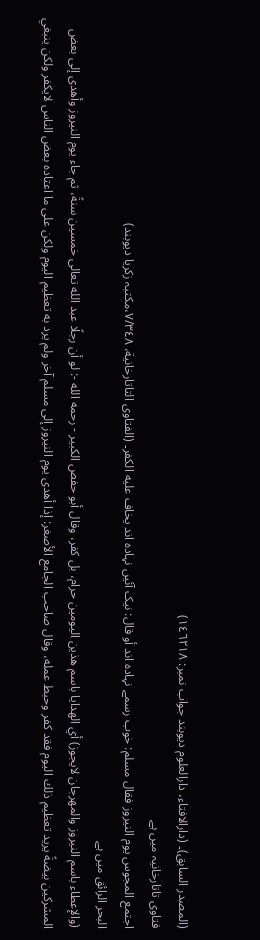(المصدر السابق)۔ (دارالافتاء، دارالعلوم دیوبند جواب نمبر: ١٤٦٢١٨)
فتاوی تاتارخانیہ میں ہے
اجتمع المجوس یوم النیروز فقال مسلم: خوب رسمے نہادہ اند أو قال: نیک آئیں نہادہ اند یخاف علیه الکفر۔ (الفتاوی التاتارخانیة، ۷/۳٤۸،مکتبہ زکریا دیوبند)
البحر الرائق میں ہے
(والإعطاء باسم النيروز والمهرجان لايجوز) أي الهدايا باسم هذين اليومين حرام، بل كفر، وقال أبو حفص الكبير - رحمه الله -: لو أن رجلًا عبد الله تعالى خمسين سنةً، ثم جاء يوم النيروز وأهدى إلى بعض المشركين بيضةً يريد تعظيم ذلك اليوم فقد كفر وحبط عمله، وقال صاحب الجامع الأصغر: إذا أهدى يوم النيروز إلى مسلم آخر ولم يرد به تعظيم اليوم ولكن على ما اعتاده بعض الناس لايكفر ولكن ينبغي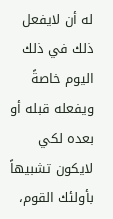له أن لايفعل ذلك في ذلك اليوم خاصةً ويفعله قبله أو بعده لكي لايكون تشبيهاً بأولئك القوم،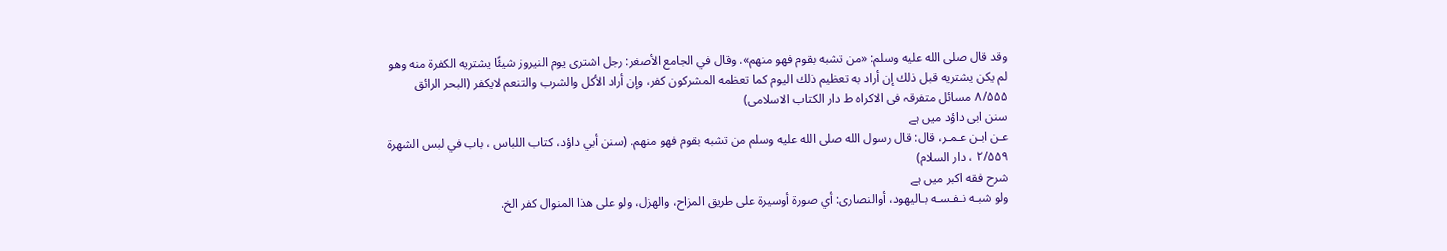وقد قال صلى الله عليه وسلم: «من تشبه بقوم فهو منهم». وقال في الجامع الأصغر: رجل اشترى يوم النيروز شيئًا يشتريه الكفرة منه وهو لم يكن يشتريه قبل ذلك إن أراد به تعظيم ذلك اليوم كما تعظمه المشركون كفر، وإن أراد الأكل والشرب والتنعم لايكفر (البحر الرائق ٨/۵۵۵ مسائل متفرقہ فی الاکراہ ط دار الکتاب الاسلامی)
سنن ابی داؤد میں ہے
عـن ابـن عـمـر، قال: قال رسول الله صلى الله عليه وسلم من تشبه بقوم فهو منهم. (سنن أبي داؤد، كتاب اللباس ، باب في لبس الشهرة ٢/۵۵٩ ، دار السلام)
شرح فقه اكبر میں ہے
ولو شبـه نـفـسـه بـاليهود، أوالنصارى: أي صورة أوسيرة على طريق المزاح، والهزل، ولو على هذا المنوال كفر الخ.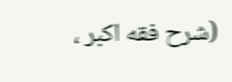(شرح فقه اكبر ،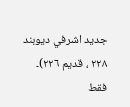جديد اشرفي دیوبند ۲۲۸ ، قديم ٢٢٦)۔
فقط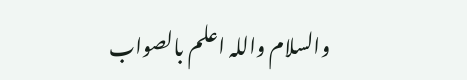والسلام واللہ اعلم بالصواب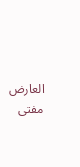العارض مفتی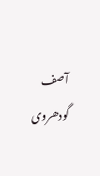آصف گودھروی